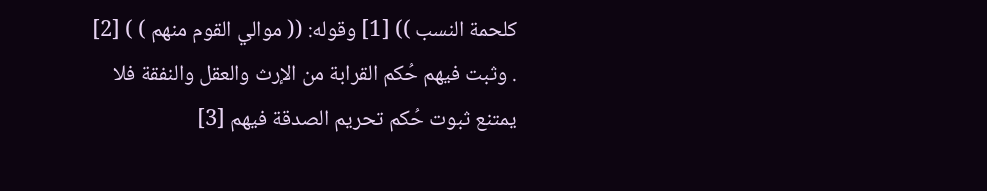كلحمة النسب )) [1] وقوله: (( موالي القوم منهم ) ) [2] . وثبت فيهم حُكم القرابة من الإرث والعقل والنفقة فلا يمتنع ثبوت حُكم تحريم الصدقة فيهم [3]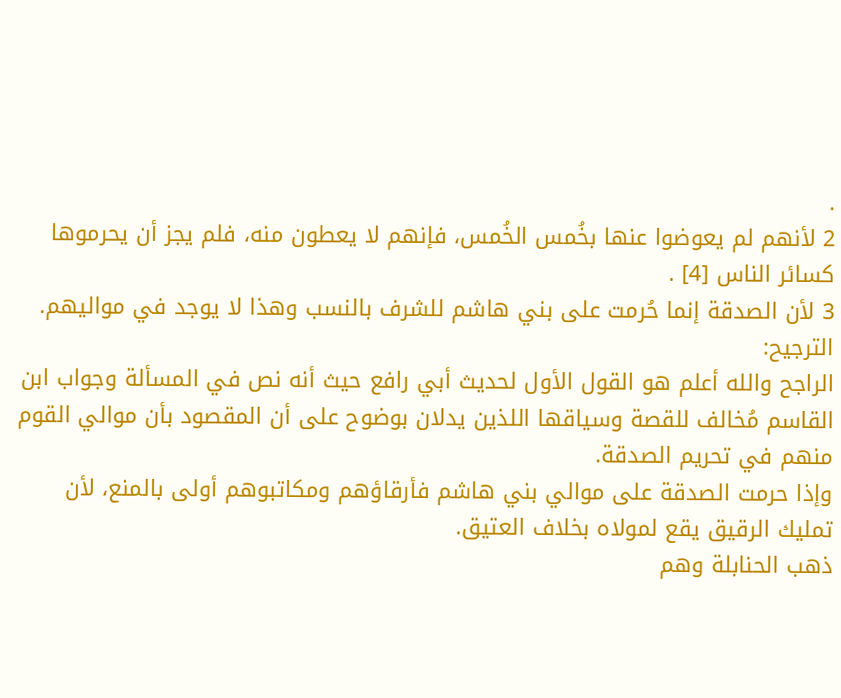.
2 لأنهم لم يعوضوا عنها بخُمس الخُمس، فإنهم لا يعطون منه، فلم يجز أن يحرموها كسائر الناس [4] .
3 لأن الصدقة إنما حُرمت على بني هاشم للشرف بالنسب وهذا لا يوجد في مواليهم.
الترجيح:
الراجح والله أعلم هو القول الأول لحديث أبي رافع حيث أنه نص في المسألة وجواب ابن القاسم مُخالف للقصة وسياقها اللذين يدلان بوضوح على أن المقصود بأن موالي القوم منهم في تحريم الصدقة.
وإذا حرمت الصدقة على موالي بني هاشم فأرقاؤهم ومكاتبوهم أولى بالمنع، لأن تمليك الرقيق يقع لمولاه بخلاف العتيق.
ذهب الحنابلة وهم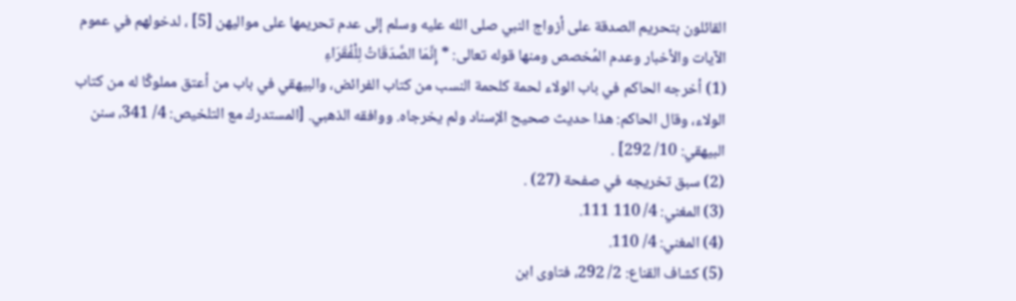القائلون بتحريم الصدقة على أزواج النبي صلى الله عليه وسلم إلى عدم تحريمها على مواليهن [5] ، لدخولهم في عموم الآيات والأخبار وعدم المُخصص ومنها قوله تعالى: * إِنَّمَا الصَّدَقَاتُ لِلْفُقَرَاءِ
(1) أخرجه الحاكم في باب الولاء لحمة كلحمة النسب من كتاب الفرائض، والبيهقي في باب من أعتق مملوكًا له من كتاب الولاء، وقال الحاكم: هذا حديث صحيح الإسناد ولم يخرجاه. ووافقه الذهبي. [المستدرك مع التلخيص: 4/ 341، سنن البيهقي: 10/ 292] .
(2) سبق تخريجه في صفحة (27) .
(3) المغني: 4/ 110 111.
(4) المغني: 4/ 110.
(5) كشاف القناع: 2/ 292، فتاوى ابن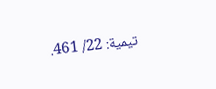تيمية: 22/ 461.